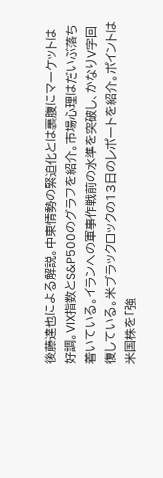後藤達也による解説。中東情勢の緊迫化とは裏腹にマーケットは好調。VIX指数とS&P500のグラフを紹介。市場心理はだいぶ落ち着いている。イランへの軍事作戦前の水準を突破し、かなりV字回復している。米ブラックロックの13日のレポートを紹介。ポイントは米国株を「強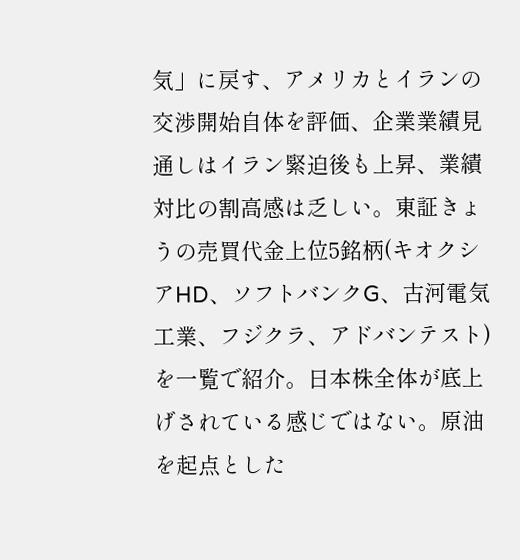気」に戻す、アメリカとイランの交渉開始自体を評価、企業業績見通しはイラン緊迫後も上昇、業績対比の割高感は乏しい。東証きょうの売買代金上位5銘柄(キオクシアHD、ソフトバンクG、古河電気工業、フジクラ、アドバンテスト)を一覧で紹介。日本株全体が底上げされている感じではない。原油を起点とした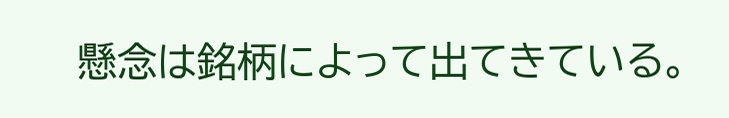懸念は銘柄によって出てきている。